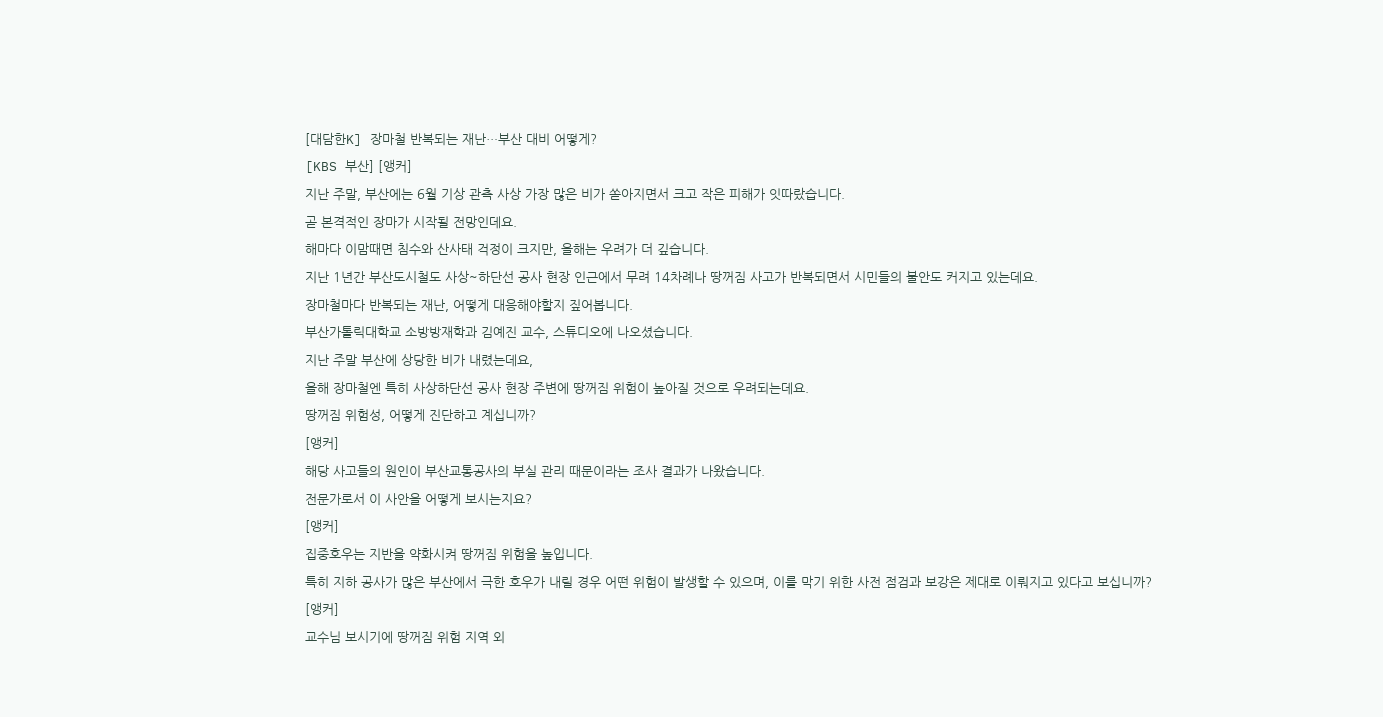[대담한K] 장마철 반복되는 재난…부산 대비 어떻게?
[KBS 부산] [앵커]
지난 주말, 부산에는 6월 기상 관측 사상 가장 많은 비가 쏟아지면서 크고 작은 피해가 잇따랐습니다.
곧 본격적인 장마가 시작될 전망인데요.
해마다 이맘때면 침수와 산사태 걱정이 크지만, 올해는 우려가 더 깊습니다.
지난 1년간 부산도시철도 사상~하단선 공사 현장 인근에서 무려 14차례나 땅꺼짐 사고가 반복되면서 시민들의 불안도 커지고 있는데요.
장마철마다 반복되는 재난, 어떻게 대응해야할지 짚어봅니다.
부산가톨릭대학교 소방방재학과 김예진 교수, 스튜디오에 나오셨습니다.
지난 주말 부산에 상당한 비가 내렸는데요,
올해 장마철엔 특히 사상하단선 공사 현장 주변에 땅꺼짐 위험이 높아질 것으로 우려되는데요.
땅꺼짐 위험성, 어떻게 진단하고 계십니까?
[앵커]
해당 사고들의 원인이 부산교통공사의 부실 관리 때문이라는 조사 결과가 나왔습니다.
전문가로서 이 사안을 어떻게 보시는지요?
[앵커]
집중호우는 지반을 약화시켜 땅꺼짐 위험을 높입니다.
특히 지하 공사가 많은 부산에서 극한 호우가 내릴 경우 어떤 위험이 발생할 수 있으며, 이를 막기 위한 사전 점검과 보강은 제대로 이뤄지고 있다고 보십니까?
[앵커]
교수님 보시기에 땅꺼짐 위험 지역 외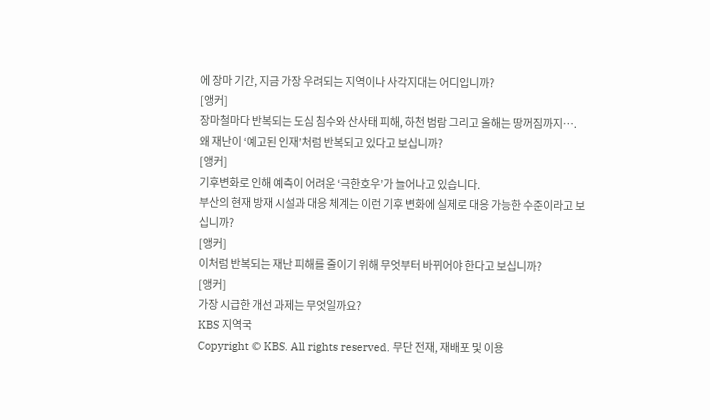에 장마 기간, 지금 가장 우려되는 지역이나 사각지대는 어디입니까?
[앵커]
장마철마다 반복되는 도심 침수와 산사태 피해, 하천 범람 그리고 올해는 땅꺼짐까지….
왜 재난이 ‘예고된 인재’처럼 반복되고 있다고 보십니까?
[앵커]
기후변화로 인해 예측이 어려운 ‘극한호우’가 늘어나고 있습니다.
부산의 현재 방재 시설과 대응 체계는 이런 기후 변화에 실제로 대응 가능한 수준이라고 보십니까?
[앵커]
이처럼 반복되는 재난 피해를 줄이기 위해 무엇부터 바뀌어야 한다고 보십니까?
[앵커]
가장 시급한 개선 과제는 무엇일까요?
KBS 지역국
Copyright © KBS. All rights reserved. 무단 전재, 재배포 및 이용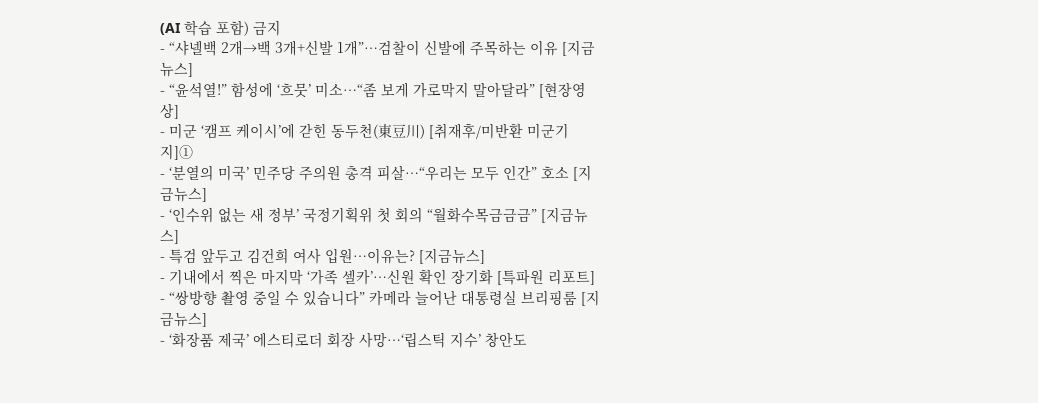(AI 학습 포함) 금지
- “샤넬백 2개→백 3개+신발 1개”…검찰이 신발에 주목하는 이유 [지금뉴스]
- “윤석열!” 함성에 ‘흐뭇’ 미소…“좀 보게 가로막지 말아달라” [현장영상]
- 미군 ‘캠프 케이시’에 갇힌 동두천(東豆川) [취재후/미반환 미군기지]①
- ‘분열의 미국’ 민주당 주의원 총격 피살…“우리는 모두 인간” 호소 [지금뉴스]
- ‘인수위 없는 새 정부’ 국정기획위 첫 회의 “월화수목금금금” [지금뉴스]
- 특검 앞두고 김건희 여사 입원…이유는? [지금뉴스]
- 기내에서 찍은 마지막 ‘가족 셀카’…신원 확인 장기화 [특파원 리포트]
- “쌍방향 촬영 중일 수 있습니다” 카메라 늘어난 대통령실 브리핑룸 [지금뉴스]
- ‘화장품 제국’ 에스티로더 회장 사망…‘립스틱 지수’ 창안도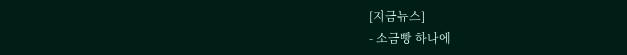[지금뉴스]
- 소금빵 하나에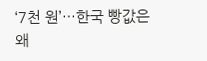‘7천 원’…한국 빵값은 왜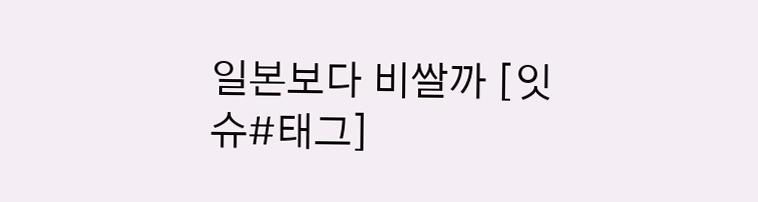일본보다 비쌀까 [잇슈#태그]